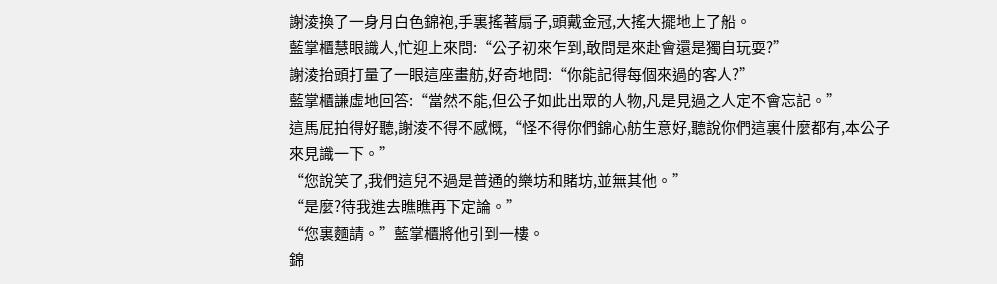謝淩換了一身月白色錦袍,手裏搖著扇子,頭戴金冠,大搖大擺地上了船。
藍掌櫃慧眼識人,忙迎上來問:“公子初來乍到,敢問是來赴會還是獨自玩耍?”
謝淩抬頭打量了一眼這座畫舫,好奇地問:“你能記得每個來過的客人?”
藍掌櫃謙虛地回答:“當然不能,但公子如此出眾的人物,凡是見過之人定不會忘記。”
這馬屁拍得好聽,謝淩不得不感慨,“怪不得你們錦心舫生意好,聽說你們這裏什麼都有,本公子來見識一下。”
“您說笑了,我們這兒不過是普通的樂坊和賭坊,並無其他。”
“是麼?待我進去瞧瞧再下定論。”
“您裏麵請。”藍掌櫃將他引到一樓。
錦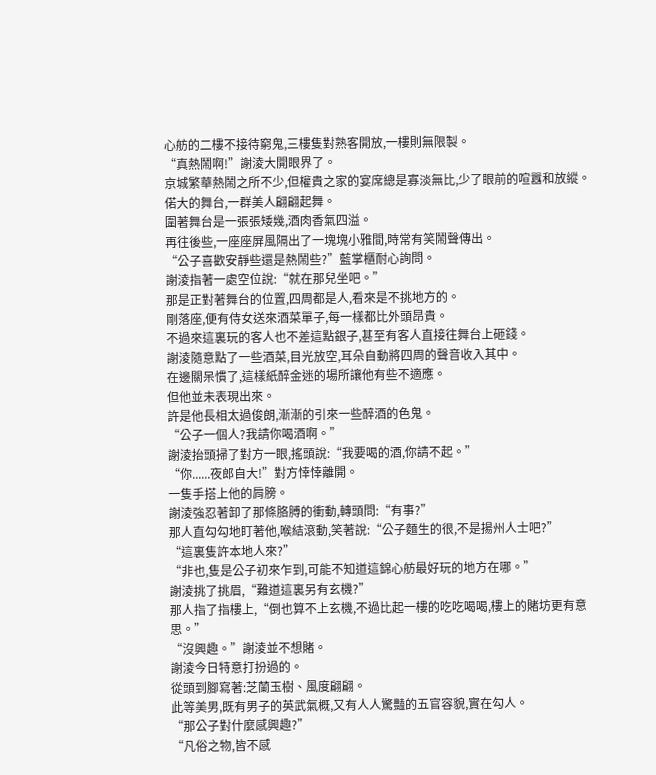心舫的二樓不接待窮鬼,三樓隻對熟客開放,一樓則無限製。
“真熱鬧啊!”謝淩大開眼界了。
京城繁華熱鬧之所不少,但權貴之家的宴席總是寡淡無比,少了眼前的喧囂和放縱。
偌大的舞台,一群美人翩翩起舞。
圍著舞台是一張張矮幾,酒肉香氣四溢。
再往後些,一座座屏風隔出了一塊塊小雅間,時常有笑鬧聲傳出。
“公子喜歡安靜些還是熱鬧些?”藍掌櫃耐心詢問。
謝淩指著一處空位說:“就在那兒坐吧。”
那是正對著舞台的位置,四周都是人,看來是不挑地方的。
剛落座,便有侍女送來酒菜單子,每一樣都比外頭昂貴。
不過來這裏玩的客人也不差這點銀子,甚至有客人直接往舞台上砸錢。
謝淩隨意點了一些酒菜,目光放空,耳朵自動將四周的聲音收入其中。
在邊關呆慣了,這樣紙醉金迷的場所讓他有些不適應。
但他並未表現出來。
許是他長相太過俊朗,漸漸的引來一些醉酒的色鬼。
“公子一個人?我請你喝酒啊。”
謝淩抬頭掃了對方一眼,搖頭說:“我要喝的酒,你請不起。”
“你......夜郎自大!”對方悻悻離開。
一隻手搭上他的肩膀。
謝淩強忍著卸了那條胳膊的衝動,轉頭問:“有事?”
那人直勾勾地盯著他,喉結滾動,笑著說:“公子麵生的很,不是揚州人士吧?”
“這裏隻許本地人來?”
“非也,隻是公子初來乍到,可能不知道這錦心舫最好玩的地方在哪。”
謝淩挑了挑眉,“難道這裏另有玄機?”
那人指了指樓上,“倒也算不上玄機,不過比起一樓的吃吃喝喝,樓上的賭坊更有意思。”
“沒興趣。”謝淩並不想賭。
謝淩今日特意打扮過的。
從頭到腳寫著:芝蘭玉樹、風度翩翩。
此等美男,既有男子的英武氣概,又有人人驚豔的五官容貌,實在勾人。
“那公子對什麼感興趣?”
“凡俗之物,皆不感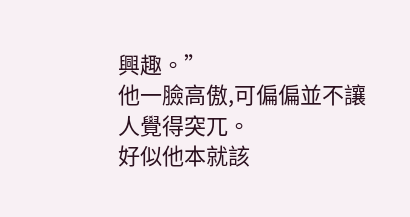興趣。”
他一臉高傲,可偏偏並不讓人覺得突兀。
好似他本就該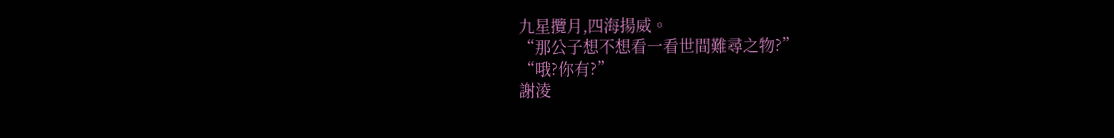九星攬月,四海揚威。
“那公子想不想看一看世間難尋之物?”
“哦?你有?”
謝淩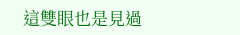這雙眼也是見過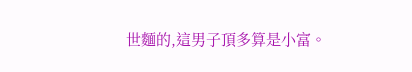世麵的,這男子頂多算是小富。